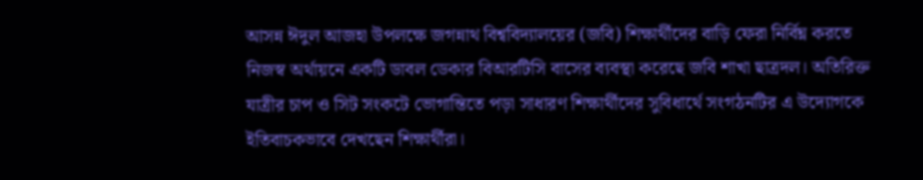আসন্ন ঈদুল আজহা উপলক্ষে জগন্নাথ বিশ্ববিদ্যালয়ের (জবি) শিক্ষার্থীদের বাড়ি ফেরা নির্বিঘ্ন করতে নিজস্ব অর্থায়নে একটি ডাবল ডেকার বিআরটিসি বাসের ব্যবস্থা করেছে জবি শাখা ছাত্রদল। অতিরিক্ত যাত্রীর চাপ ও সিট সংকটে ভোগান্তিতে পড়া সাধারণ শিক্ষার্থীদের সুবিধার্থে সংগঠনটির এ উদ্যোগকে ইতিবাচকভাবে দেখছেন শিক্ষার্থীরা।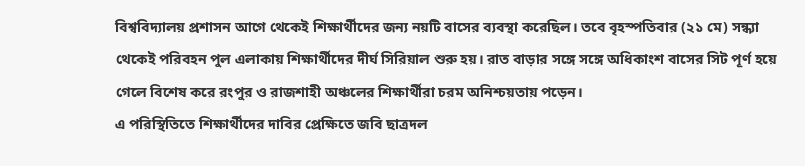বিশ্ববিদ্যালয় প্রশাসন আগে থেকেই শিক্ষার্থীদের জন্য নয়টি বাসের ব্যবস্থা করেছিল। তবে বৃহস্পতিবার (২১ মে) সন্ধ্যা থেকেই পরিবহন পুল এলাকায় শিক্ষার্থীদের দীর্ঘ সিরিয়াল শুরু হয়। রাত বাড়ার সঙ্গে সঙ্গে অধিকাংশ বাসের সিট পূর্ণ হয়ে গেলে বিশেষ করে রংপুর ও রাজশাহী অঞ্চলের শিক্ষার্থীরা চরম অনিশ্চয়তায় পড়েন।
এ পরিস্থিতিতে শিক্ষার্থীদের দাবির প্রেক্ষিতে জবি ছাত্রদল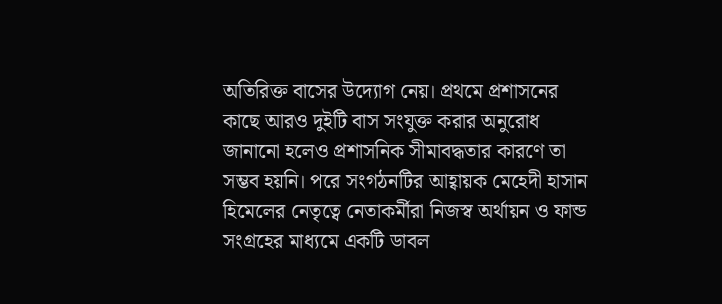অতিরিক্ত বাসের উদ্যোগ নেয়। প্রথমে প্রশাসনের কাছে আরও দুইটি বাস সংযুক্ত করার অনুরোধ জানানো হলেও প্রশাসনিক সীমাবদ্ধতার কারণে তা সম্ভব হয়নি। পরে সংগঠনটির আহ্বায়ক মেহেদী হাসান হিমেলের নেতৃত্বে নেতাকর্মীরা নিজস্ব অর্থায়ন ও ফান্ড সংগ্রহের মাধ্যমে একটি ডাবল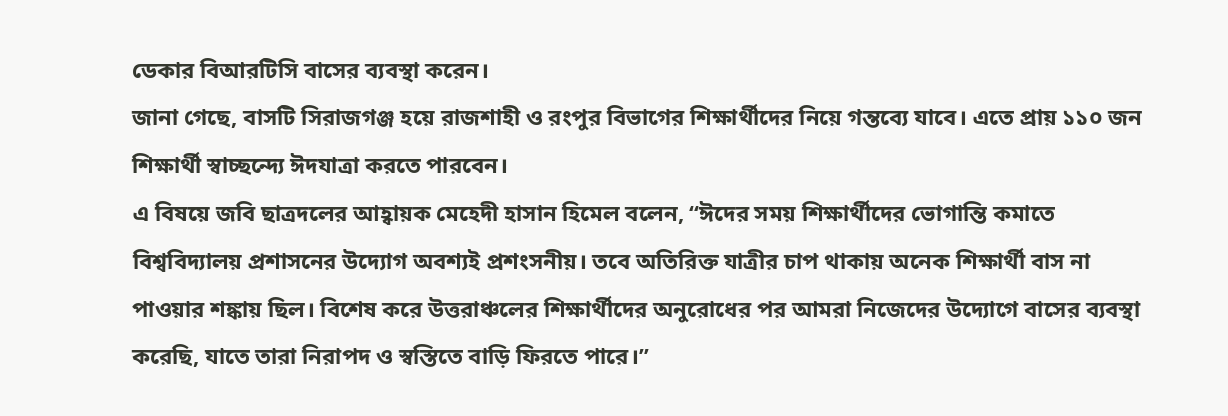ডেকার বিআরটিসি বাসের ব্যবস্থা করেন।
জানা গেছে, বাসটি সিরাজগঞ্জ হয়ে রাজশাহী ও রংপুর বিভাগের শিক্ষার্থীদের নিয়ে গন্তব্যে যাবে। এতে প্রায় ১১০ জন শিক্ষার্থী স্বাচ্ছন্দ্যে ঈদযাত্রা করতে পারবেন।
এ বিষয়ে জবি ছাত্রদলের আহ্বায়ক মেহেদী হাসান হিমেল বলেন, “ঈদের সময় শিক্ষার্থীদের ভোগান্তি কমাতে বিশ্ববিদ্যালয় প্রশাসনের উদ্যোগ অবশ্যই প্রশংসনীয়। তবে অতিরিক্ত যাত্রীর চাপ থাকায় অনেক শিক্ষার্থী বাস না পাওয়ার শঙ্কায় ছিল। বিশেষ করে উত্তরাঞ্চলের শিক্ষার্থীদের অনুরোধের পর আমরা নিজেদের উদ্যোগে বাসের ব্যবস্থা করেছি, যাতে তারা নিরাপদ ও স্বস্তিতে বাড়ি ফিরতে পারে।”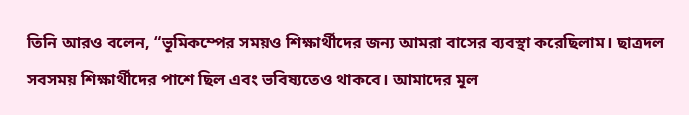তিনি আরও বলেন, “ভূমিকম্পের সময়ও শিক্ষার্থীদের জন্য আমরা বাসের ব্যবস্থা করেছিলাম। ছাত্রদল সবসময় শিক্ষার্থীদের পাশে ছিল এবং ভবিষ্যতেও থাকবে। আমাদের মূল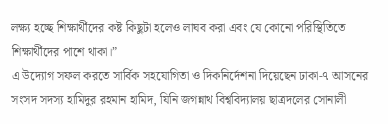লক্ষ্য হচ্ছে শিক্ষার্থীদের কষ্ট কিছুটা হলেও লাঘব করা এবং যে কোনো পরিস্থিতিতে শিক্ষার্থীদের পাশে থাকা।”
এ উদ্যোগ সফল করতে সার্বিক সহযোগিতা ও দিকনির্দেশনা দিয়েছেন ঢাকা-৭ আসনের সংসদ সদস্য হামিদুর রহমান হামিদ, যিনি জগন্নাথ বিশ্ববিদ্যালয় ছাত্রদলের সোনালী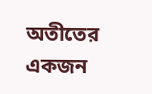অতীতের একজন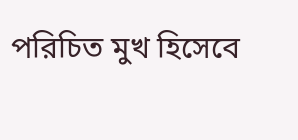পরিচিত মুখ হিসেবে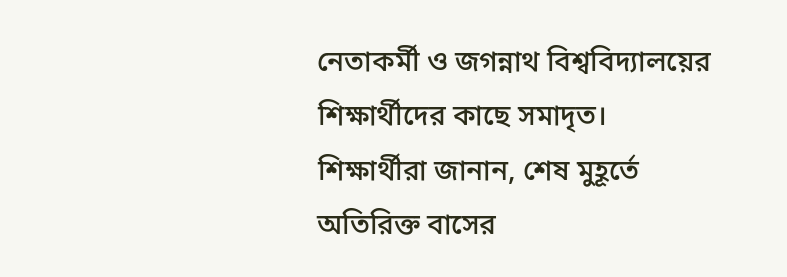নেতাকর্মী ও জগন্নাথ বিশ্ববিদ্যালয়ের শিক্ষার্থীদের কাছে সমাদৃত।
শিক্ষার্থীরা জানান, শেষ মুহূর্তে অতিরিক্ত বাসের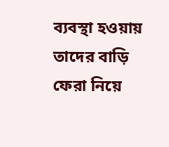ব্যবস্থা হওয়ায় তাদের বাড়ি ফেরা নিয়ে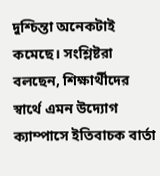দুশ্চিন্তা অনেকটাই কমেছে। সংশ্লিষ্টরা বলছেন, শিক্ষার্থীদের স্বার্থে এমন উদ্যোগ ক্যাম্পাসে ইতিবাচক বার্তা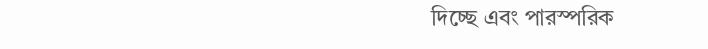দিচ্ছে এবং পারস্পরিক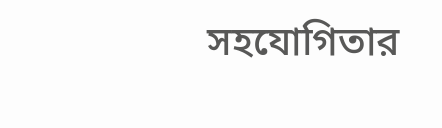সহযোগিতার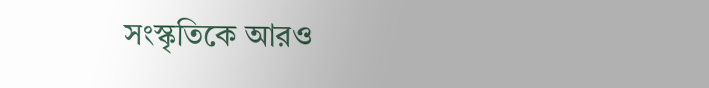সংস্কৃতিকে আরও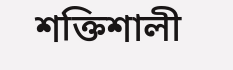শক্তিশালী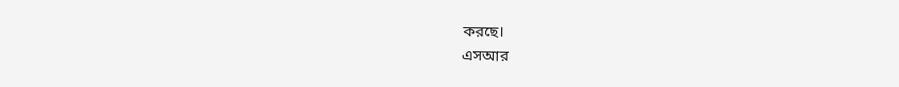করছে।
এসআর